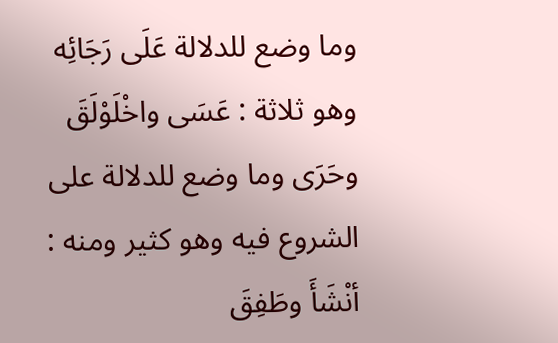وما وضع للدلالة عَلَى رَجَائِه وهو ثلاثة : عَسَى واخْلَوْلَقَ وحَرَى وما وضع للدلالة على الشروع فيه وهو كثير ومنه : أنْشَأَ وطَفِقَ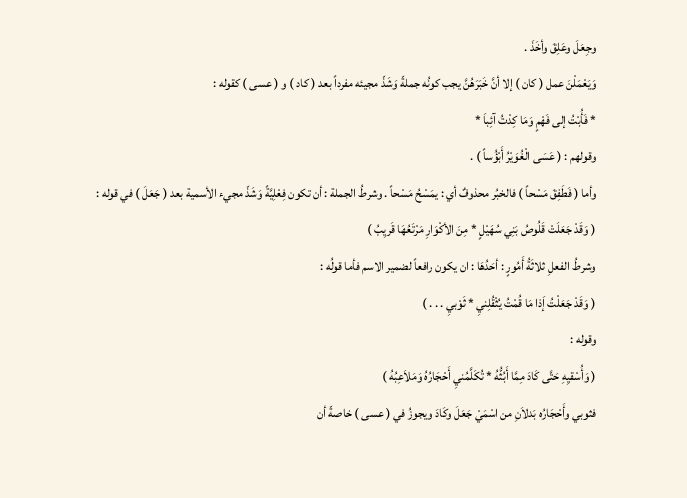وجِعَلَ وعَلِقَ وأخَذَ .
وَيَعْمَلْنَ عمل ( كان ) إلا أنَّ خَبَرَهُنَّ يجب كونُه جملةّ وَشَذّ مجيئه مفرداً بعد ( كاد ) و ( عسى ) كقوله :
* فَأُبْتُ إلى فَهْمٍ وَمَا كِدْتُ آئِباَ *
وقولهم : ( عَسَى الْغُوَيْرُ أَبْؤُساً ) .
وأما ( فَطَفِقَ مَسْحاً ) فالخبُر محذوفٌ أي : يمَسْحُ مَسْحاً . وشرطُ الجملة : أن تكون فِعْلِيَّةً وَشَذّ مجيء الأسمية بعد ( جَعَلَ ) في قوله :
( وَقَدْ جَعَلَتْ قَلُوصُ بَنِي سُهَيْلٍ * مِنَ الأكْوَارِ مَرْتَعُهَا قَريِبُ )
وشرطُ الفعلِ ثلاثَةُ أَمُورٍ : أحَدُهَا : ان يكون رافعاً لضمير الاسم فأما قولُه :
( وَقَدْ جَعَلْتُ إَذا مَا قُمْتُ يُثْقُلِنيِ * ثَوْبيِ . . . )
وقوله :
( وَأُسْقيِهِ حَتَّى كَادَ مِمَّا أَبُثُّهُ * تُكَلَّمُنيِ أَحْجَارُهُ وَمَلاَعِبُهُ )
فثوبي وأَحْجَارُه بَدلاَنِ من اسْمَيْ جَعَلَ وكَادَ ويجوزُ في ( عسى ) خاصةّ أن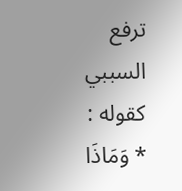ترفع السببي كقوله :
* وَمَاذَا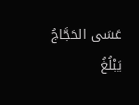عَسَى الحَجَّاجُ يَبْلُغُ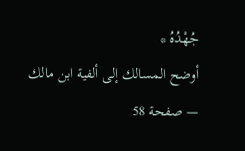جُهْدُهُ *
أوضح المسالك إلى ألفية ابن مالك — صفحة 58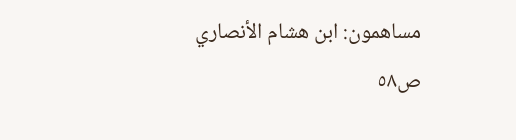مساهمون: ابن هشام الأنصاري
ص٥٨